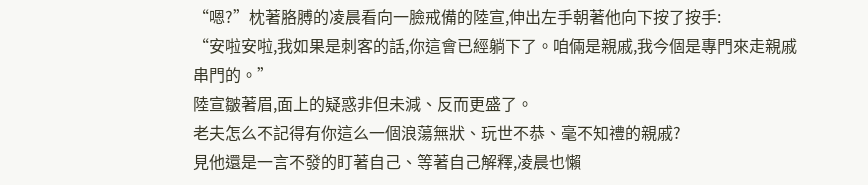“嗯?”枕著胳膊的凌晨看向一臉戒備的陸宣,伸出左手朝著他向下按了按手:
“安啦安啦,我如果是刺客的話,你這會已經躺下了。咱倆是親戚,我今個是專門來走親戚串門的。”
陸宣皺著眉,面上的疑惑非但未減、反而更盛了。
老夫怎么不記得有你這么一個浪蕩無狀、玩世不恭、毫不知禮的親戚?
見他還是一言不發的盯著自己、等著自己解釋,凌晨也懶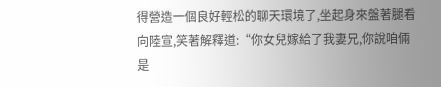得營造一個良好輕松的聊天環境了,坐起身來盤著腿看向陸宣,笑著解釋道:“你女兒嫁給了我妻兄,你說咱倆是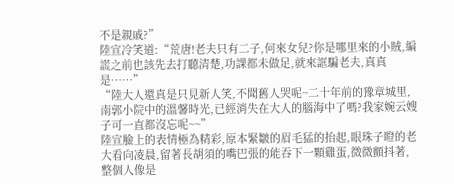不是親戚?”
陸宣冷笑道:“荒唐!老夫只有二子,何來女兒?你是哪里來的小賊,編謊之前也該先去打聽清楚,功課都未做足,就來誆騙老夫,真真是……”
“陸大人還真是只見新人笑,不聞舊人哭呢~二十年前的豫章城里,南郭小院中的溫馨時光,已經消失在大人的腦海中了嗎?我家婉云嫂子可一直都沒忘呢~~”
陸宣臉上的表情極為精彩,原本緊皺的眉毛猛的抬起,眼珠子瞪的老大看向凌晨,留著長胡須的嘴巴張的能吞下一顆雞蛋,微微顫抖著,整個人像是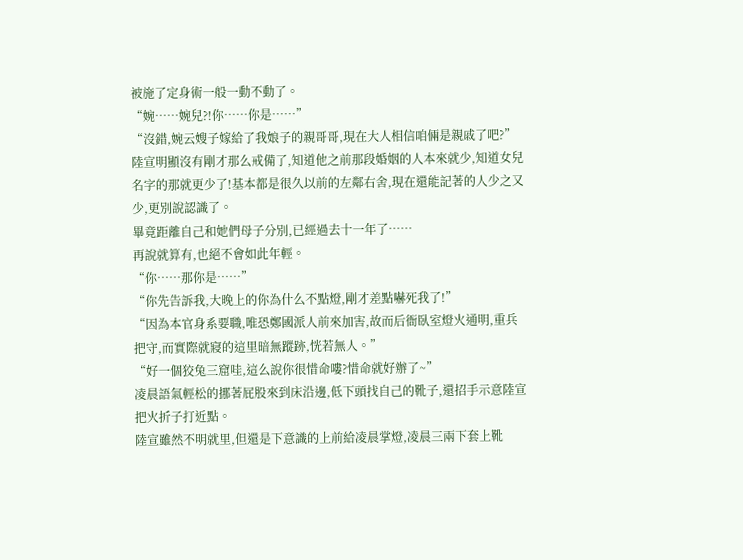被施了定身術一般一動不動了。
“婉……婉兒?!你……你是……”
“沒錯,婉云嫂子嫁給了我娘子的親哥哥,現在大人相信咱倆是親戚了吧?”
陸宣明顯沒有剛才那么戒備了,知道他之前那段婚姻的人本來就少,知道女兒名字的那就更少了!基本都是很久以前的左鄰右舍,現在還能記著的人少之又少,更別說認識了。
畢竟距離自己和她們母子分別,已經過去十一年了……
再說就算有,也絕不會如此年輕。
“你……那你是……”
“你先告訴我,大晚上的你為什么不點燈,剛才差點嚇死我了!”
“因為本官身系要職,唯恐鄭國派人前來加害,故而后衙臥室燈火通明,重兵把守,而實際就寢的這里暗無蹤跡,恍若無人。”
“好一個狡兔三窟哇,這么說你很惜命嘍?惜命就好辦了~”
凌晨語氣輕松的挪著屁股來到床沿邊,低下頭找自己的靴子,還招手示意陸宣把火折子打近點。
陸宣雖然不明就里,但還是下意識的上前給凌晨掌燈,凌晨三兩下套上靴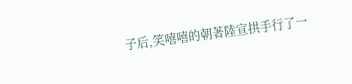子后,笑嘻嘻的朝著陸宣拱手行了一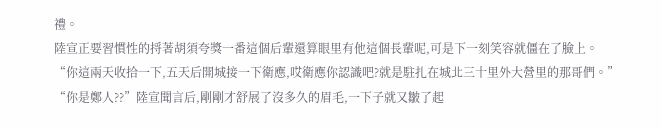禮。
陸宣正要習慣性的捋著胡須夸獎一番這個后輩還算眼里有他這個長輩呢,可是下一刻笑容就僵在了臉上。
“你這兩天收拾一下,五天后開城接一下衛應,哎衛應你認識吧?就是駐扎在城北三十里外大營里的那哥們。”
“你是鄭人??”陸宣聞言后,剛剛才舒展了沒多久的眉毛,一下子就又皺了起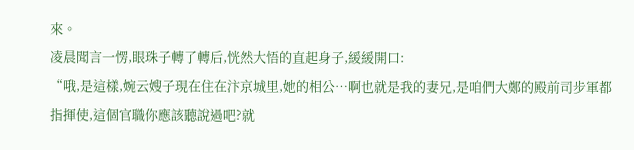來。
凌晨聞言一愣,眼珠子轉了轉后,恍然大悟的直起身子,緩緩開口:
“哦,是這樣,婉云嫂子現在住在汴京城里,她的相公…啊也就是我的妻兄,是咱們大鄭的殿前司步軍都指揮使,這個官職你應該聽說過吧?就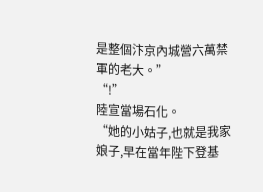是整個汴京內城營六萬禁軍的老大。”
“!”
陸宣當場石化。
“她的小姑子,也就是我家娘子,早在當年陛下登基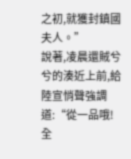之初,就獲封鎮國夫人。”
說著,凌晨還賊兮兮的湊近上前,給陸宣悄聲強調道:“從一品哦!全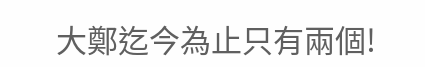大鄭迄今為止只有兩個!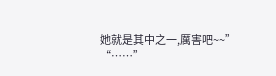她就是其中之一,厲害吧~~”
“……”